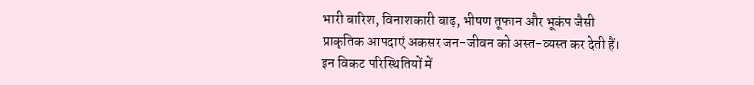भारी बारिश, विनाशकारी बाढ़, भीषण तूफान और भूकंप जैसी प्राकृतिक आपदाएं अकसर जन-जीवन को अस्त-व्यस्त कर देती हैं। इन विकट परिस्थितियों में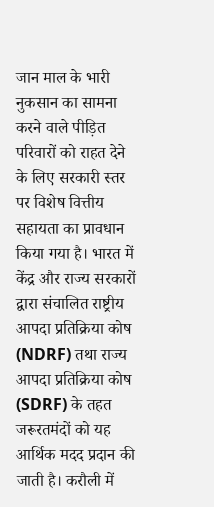जान माल के भारी नुकसान का सामना करने वाले पीड़ित परिवारों को राहत देने के लिए सरकारी स्तर पर विशेष वित्तीय सहायता का प्रावधान किया गया है। भारत में केंद्र और राज्य सरकारों द्वारा संचालित राष्ट्रीय आपदा प्रतिक्रिया कोष (NDRF) तथा राज्य आपदा प्रतिक्रिया कोष (SDRF) के तहत जरूरतमंदों को यह आर्थिक मदद प्रदान की जाती है। करौली में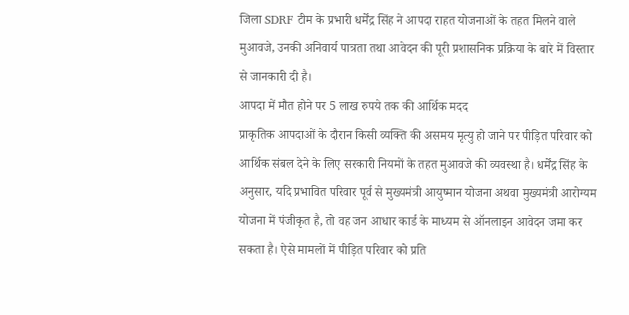जिला SDRF टीम के प्रभारी धर्मेंद्र सिंह ने आपदा राहत योजनाओं के तहत मिलने वाले मुआवजे, उनकी अनिवार्य पात्रता तथा आवेदन की पूरी प्रशासनिक प्रक्रिया के बारे में विस्तार से जानकारी दी है।
आपदा में मौत होने पर 5 लाख रुपये तक की आर्थिक मदद
प्राकृतिक आपदाओं के दौरान किसी व्यक्ति की असमय मृत्यु हो जाने पर पीड़ित परिवार को आर्थिक संबल देने के लिए सरकारी नियमों के तहत मुआवजे की व्यवस्था है। धर्मेंद्र सिंह के अनुसार, यदि प्रभावित परिवार पूर्व से मुख्यमंत्री आयुष्मान योजना अथवा मुख्यमंत्री आरोग्यम योजना में पंजीकृत है, तो वह जन आधार कार्ड के माध्यम से ऑनलाइन आवेदन जमा कर सकता है। ऐसे मामलों में पीड़ित परिवार को प्रति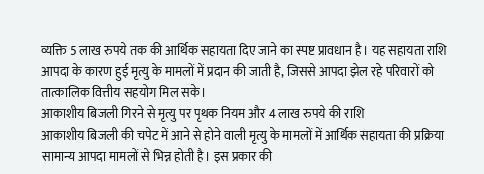व्यक्ति 5 लाख रुपये तक की आर्थिक सहायता दिए जाने का स्पष्ट प्रावधान है। यह सहायता राशि आपदा के कारण हुई मृत्यु के मामलों में प्रदान की जाती है, जिससे आपदा झेल रहे परिवारों को तात्कालिक वित्तीय सहयोग मिल सके।
आकाशीय बिजली गिरने से मृत्यु पर पृथक नियम और 4 लाख रुपये की राशि
आकाशीय बिजली की चपेट में आने से होने वाली मृत्यु के मामलों में आर्थिक सहायता की प्रक्रिया सामान्य आपदा मामलों से भिन्न होती है। इस प्रकार की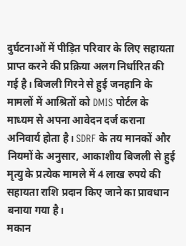दुर्घटनाओं में पीड़ित परिवार के लिए सहायता प्राप्त करने की प्रक्रिया अलग निर्धारित की गई है। बिजली गिरने से हुई जनहानि के मामलों में आश्रितों को DMIS पोर्टल के माध्यम से अपना आवेदन दर्ज कराना अनिवार्य होता है। SDRF के तय मानकों और नियमों के अनुसार, आकाशीय बिजली से हुई मृत्यु के प्रत्येक मामले में 4 लाख रुपये की सहायता राशि प्रदान किए जाने का प्रावधान बनाया गया है।
मकान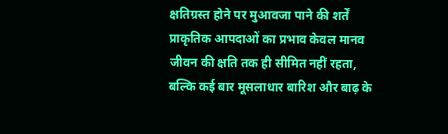क्षतिग्रस्त होने पर मुआवजा पाने की शर्तें
प्राकृतिक आपदाओं का प्रभाव केवल मानव जीवन की क्षति तक ही सीमित नहीं रहता, बल्कि कई बार मूसलाधार बारिश और बाढ़ के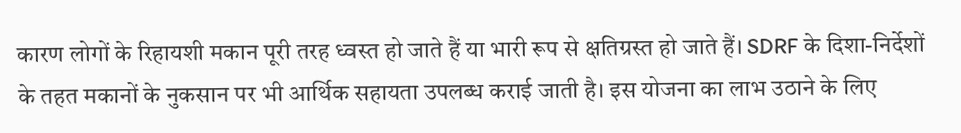कारण लोगों के रिहायशी मकान पूरी तरह ध्वस्त हो जाते हैं या भारी रूप से क्षतिग्रस्त हो जाते हैं। SDRF के दिशा-निर्देशों के तहत मकानों के नुकसान पर भी आर्थिक सहायता उपलब्ध कराई जाती है। इस योजना का लाभ उठाने के लिए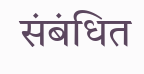संबंधित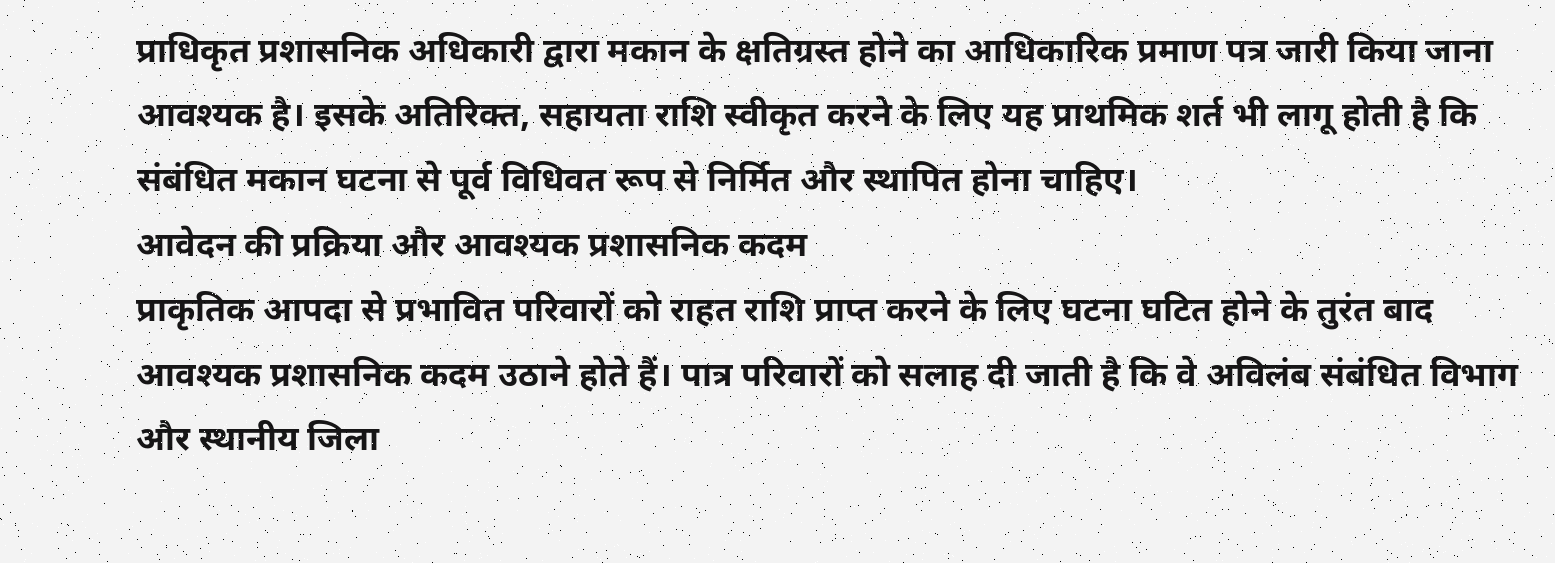प्राधिकृत प्रशासनिक अधिकारी द्वारा मकान के क्षतिग्रस्त होने का आधिकारिक प्रमाण पत्र जारी किया जाना आवश्यक है। इसके अतिरिक्त, सहायता राशि स्वीकृत करने के लिए यह प्राथमिक शर्त भी लागू होती है कि संबंधित मकान घटना से पूर्व विधिवत रूप से निर्मित और स्थापित होना चाहिए।
आवेदन की प्रक्रिया और आवश्यक प्रशासनिक कदम
प्राकृतिक आपदा से प्रभावित परिवारों को राहत राशि प्राप्त करने के लिए घटना घटित होने के तुरंत बाद आवश्यक प्रशासनिक कदम उठाने होते हैं। पात्र परिवारों को सलाह दी जाती है कि वे अविलंब संबंधित विभाग और स्थानीय जिला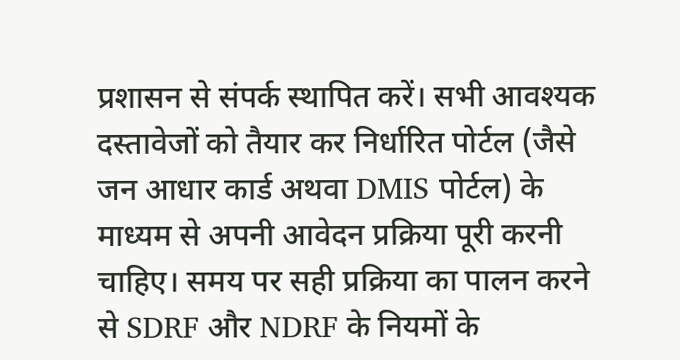प्रशासन से संपर्क स्थापित करें। सभी आवश्यक दस्तावेजों को तैयार कर निर्धारित पोर्टल (जैसे जन आधार कार्ड अथवा DMIS पोर्टल) के माध्यम से अपनी आवेदन प्रक्रिया पूरी करनी चाहिए। समय पर सही प्रक्रिया का पालन करने से SDRF और NDRF के नियमों के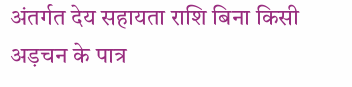अंतर्गत देय सहायता राशि बिना किसी अड़चन के पात्र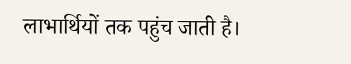लाभार्थियों तक पहुंच जाती है।